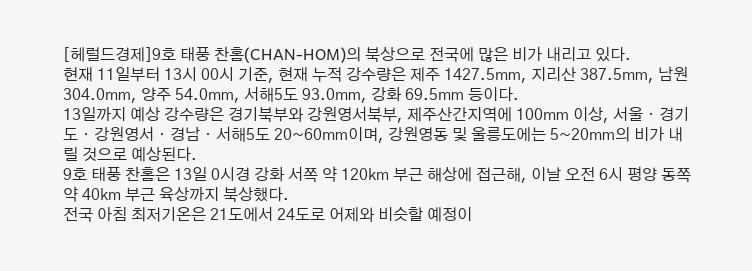[헤럴드경제]9호 태풍 찬홈(CHAN-HOM)의 북상으로 전국에 많은 비가 내리고 있다.
현재 11일부터 13시 00시 기준, 현재 누적 강수량은 제주 1427.5㎜, 지리산 387.5㎜, 남원 304.0㎜, 양주 54.0㎜, 서해5도 93.0㎜, 강화 69.5㎜ 등이다.
13일까지 예상 강수량은 경기북부와 강원영서북부, 제주산간지역에 100㎜ 이상, 서울ㆍ경기도ㆍ강원영서ㆍ경남ㆍ서해5도 20~60㎜이며, 강원영동 및 울릉도에는 5~20㎜의 비가 내릴 것으로 예상된다.
9호 태풍 찬홈은 13일 0시경 강화 서쪽 약 120㎞ 부근 해상에 접근해, 이날 오전 6시 평양 동쪽 약 40㎞ 부근 육상까지 북상했다.
전국 아침 최저기온은 21도에서 24도로 어제와 비슷할 예정이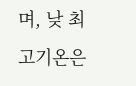며, 낮 최고기온은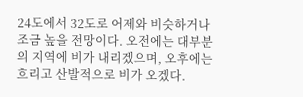24도에서 32도로 어제와 비슷하거나 조금 높을 전망이다. 오전에는 대부분의 지역에 비가 내리겠으며, 오후에는 흐리고 산발적으로 비가 오겠다.